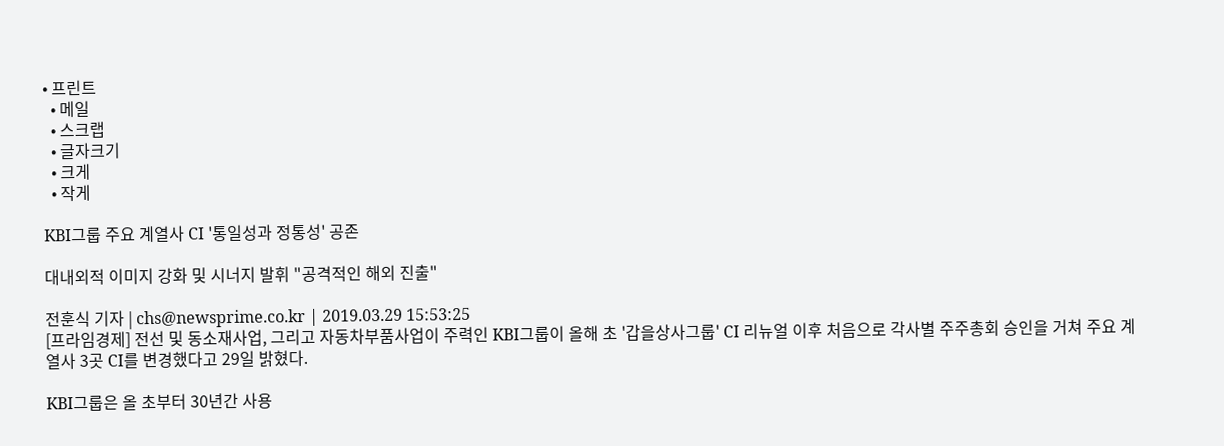• 프린트
  • 메일
  • 스크랩
  • 글자크기
  • 크게
  • 작게

KBI그룹 주요 계열사 CI '통일성과 정통성' 공존

대내외적 이미지 강화 및 시너지 발휘 "공격적인 해외 진출"

전훈식 기자 | chs@newsprime.co.kr | 2019.03.29 15:53:25
[프라임경제] 전선 및 동소재사업, 그리고 자동차부품사업이 주력인 KBI그룹이 올해 초 '갑을상사그룹' CI 리뉴얼 이후 처음으로 각사별 주주총회 승인을 거쳐 주요 계열사 3곳 CI를 변경했다고 29일 밝혔다.

KBI그룹은 올 초부터 30년간 사용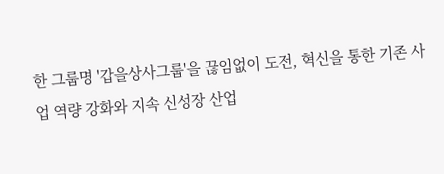한 그룹명 '갑을상사그룹'을 끊임없이 도전, 혁신을 통한 기존 사업 역량 강화와 지속 신성장 산업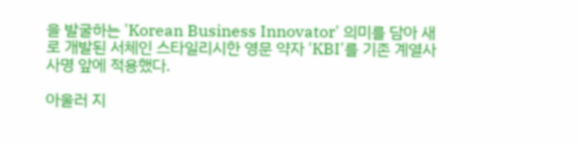을 발굴하는 'Korean Business Innovator' 의미를 담아 새로 개발된 서체인 스타일리시한 영문 약자 'KBI'를 기존 계열사 사명 앞에 적용했다.

아울러 지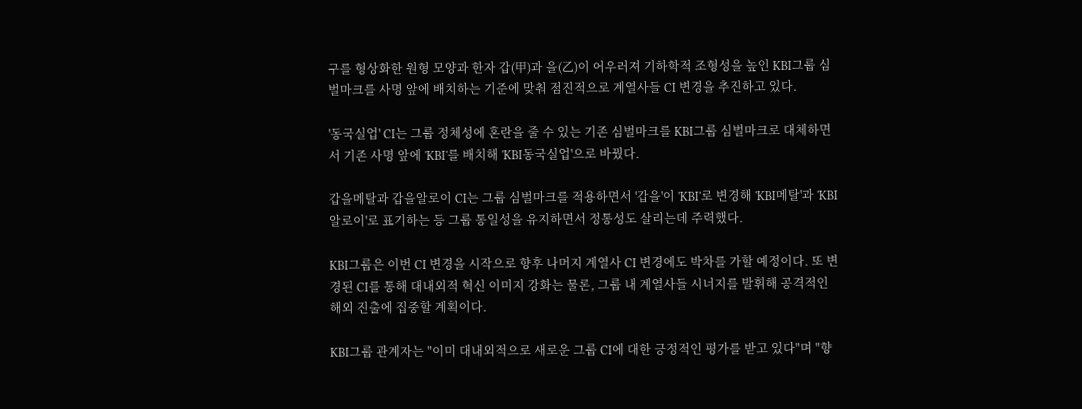구를 형상화한 원형 모양과 한자 갑(甲)과 을(乙)이 어우러져 기하학적 조형성을 높인 KBI그룹 심벌마크를 사명 앞에 배치하는 기준에 맞춰 점진적으로 계열사들 CI 변경을 추진하고 있다.

'동국실업' CI는 그룹 정체성에 혼란을 줄 수 있는 기존 심벌마크를 KBI그룹 심벌마크로 대체하면서 기존 사명 앞에 'KBI'를 배치해 'KBI동국실업'으로 바꿨다.

갑을메탈과 갑을알로이 CI는 그룹 심벌마크를 적용하면서 '갑을'이 'KBI'로 변경해 'KBI메탈'과 'KBI알로이'로 표기하는 등 그룹 통일성을 유지하면서 정통성도 살리는데 주력했다.

KBI그룹은 이번 CI 변경을 시작으로 향후 나머지 계열사 CI 변경에도 박차를 가할 예정이다. 또 변경된 CI를 통해 대내외적 혁신 이미지 강화는 물론, 그룹 내 계열사들 시너지를 발휘해 공격적인 해외 진출에 집중할 계획이다.

KBI그룹 관계자는 "이미 대내외적으로 새로운 그룹 CI에 대한 긍정적인 평가를 받고 있다"며 "향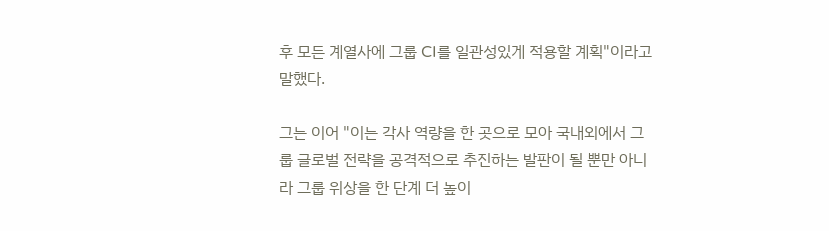후 모든 계열사에 그룹 CI를 일관성있게 적용할 계획"이라고 말했다.

그는 이어 "이는 각사 역량을 한 곳으로 모아 국내외에서 그룹 글로벌 전략을 공격적으로 추진하는 발판이 될 뿐만 아니라 그룹 위상을 한 단계 더 높이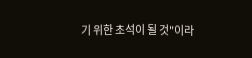기 위한 초석이 될 것"이라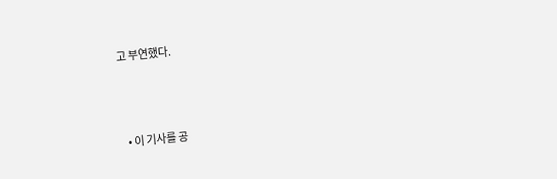고 부연했다.



  • 이 기사를 공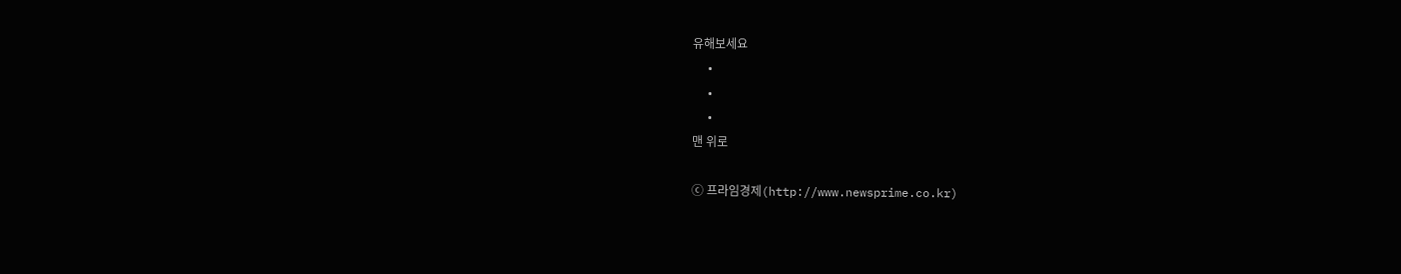유해보세요
  •
  •
  •
맨 위로

ⓒ 프라임경제(http://www.newsprime.co.kr)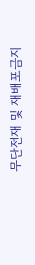무단전재 및 재배포금지